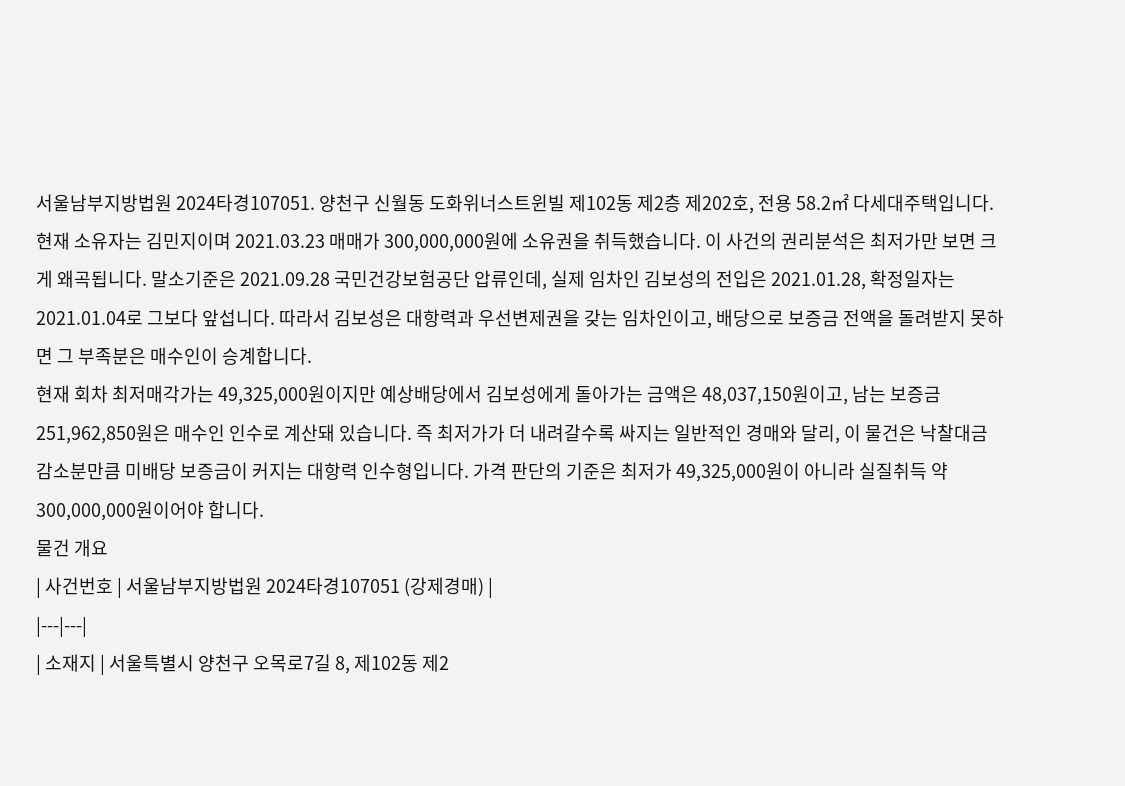서울남부지방법원 2024타경107051. 양천구 신월동 도화위너스트윈빌 제102동 제2층 제202호, 전용 58.2㎡ 다세대주택입니다. 현재 소유자는 김민지이며 2021.03.23 매매가 300,000,000원에 소유권을 취득했습니다. 이 사건의 권리분석은 최저가만 보면 크게 왜곡됩니다. 말소기준은 2021.09.28 국민건강보험공단 압류인데, 실제 임차인 김보성의 전입은 2021.01.28, 확정일자는 2021.01.04로 그보다 앞섭니다. 따라서 김보성은 대항력과 우선변제권을 갖는 임차인이고, 배당으로 보증금 전액을 돌려받지 못하면 그 부족분은 매수인이 승계합니다.
현재 회차 최저매각가는 49,325,000원이지만 예상배당에서 김보성에게 돌아가는 금액은 48,037,150원이고, 남는 보증금 251,962,850원은 매수인 인수로 계산돼 있습니다. 즉 최저가가 더 내려갈수록 싸지는 일반적인 경매와 달리, 이 물건은 낙찰대금 감소분만큼 미배당 보증금이 커지는 대항력 인수형입니다. 가격 판단의 기준은 최저가 49,325,000원이 아니라 실질취득 약 300,000,000원이어야 합니다.
물건 개요
| 사건번호 | 서울남부지방법원 2024타경107051 (강제경매) |
|---|---|
| 소재지 | 서울특별시 양천구 오목로7길 8, 제102동 제2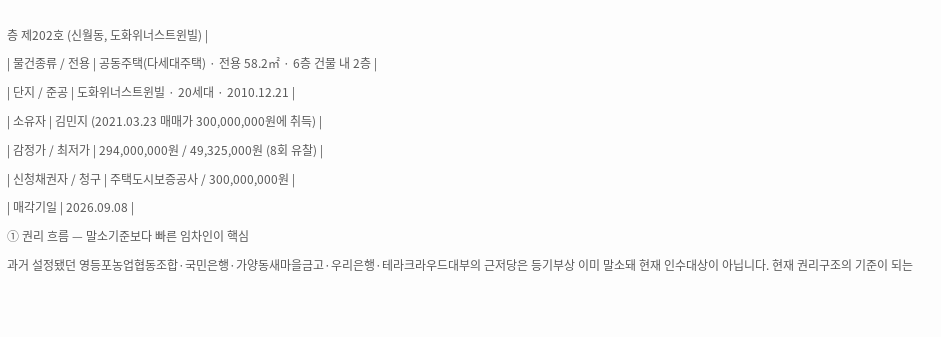층 제202호 (신월동, 도화위너스트윈빌) |
| 물건종류 / 전용 | 공동주택(다세대주택) · 전용 58.2㎡ · 6층 건물 내 2층 |
| 단지 / 준공 | 도화위너스트윈빌 · 20세대 · 2010.12.21 |
| 소유자 | 김민지 (2021.03.23 매매가 300,000,000원에 취득) |
| 감정가 / 최저가 | 294,000,000원 / 49,325,000원 (8회 유찰) |
| 신청채권자 / 청구 | 주택도시보증공사 / 300,000,000원 |
| 매각기일 | 2026.09.08 |
① 권리 흐름 — 말소기준보다 빠른 임차인이 핵심
과거 설정됐던 영등포농업협동조합·국민은행·가양동새마을금고·우리은행·테라크라우드대부의 근저당은 등기부상 이미 말소돼 현재 인수대상이 아닙니다. 현재 권리구조의 기준이 되는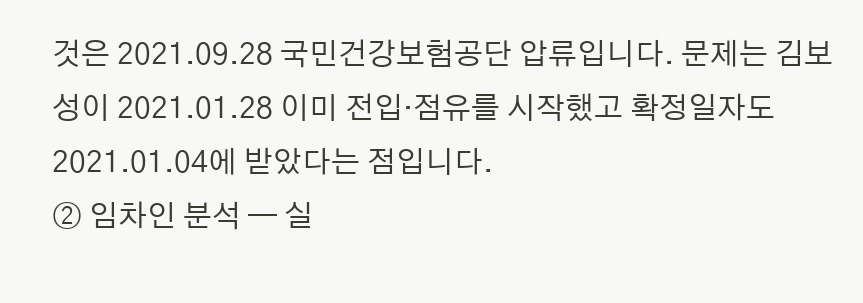것은 2021.09.28 국민건강보험공단 압류입니다. 문제는 김보성이 2021.01.28 이미 전입·점유를 시작했고 확정일자도 2021.01.04에 받았다는 점입니다.
② 임차인 분석 — 실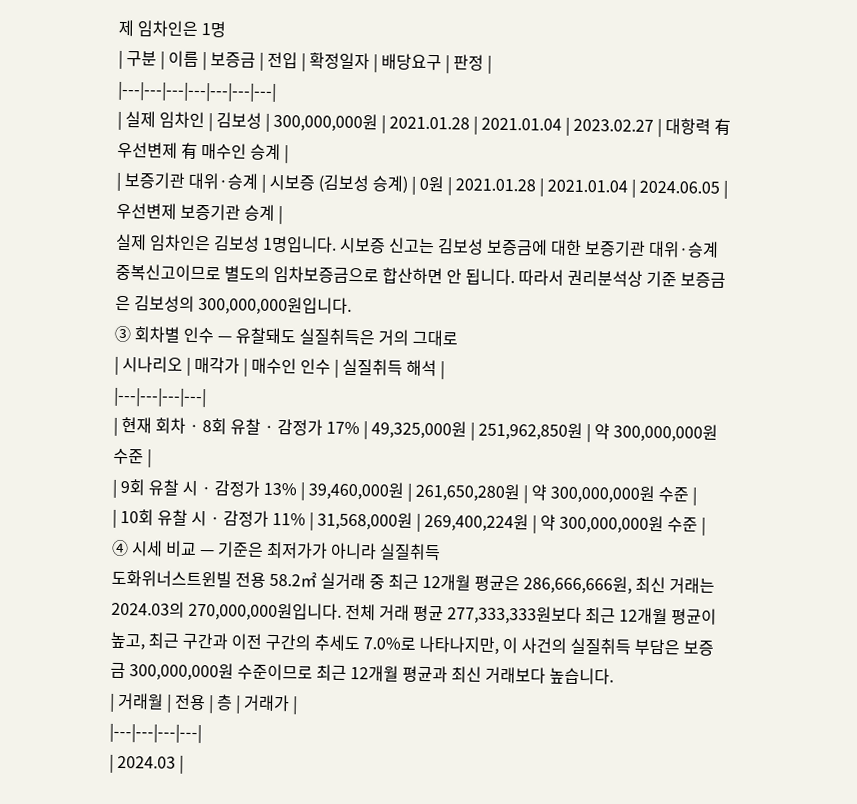제 임차인은 1명
| 구분 | 이름 | 보증금 | 전입 | 확정일자 | 배당요구 | 판정 |
|---|---|---|---|---|---|---|
| 실제 임차인 | 김보성 | 300,000,000원 | 2021.01.28 | 2021.01.04 | 2023.02.27 | 대항력 有 우선변제 有 매수인 승계 |
| 보증기관 대위·승계 | 시보증 (김보성 승계) | 0원 | 2021.01.28 | 2021.01.04 | 2024.06.05 | 우선변제 보증기관 승계 |
실제 임차인은 김보성 1명입니다. 시보증 신고는 김보성 보증금에 대한 보증기관 대위·승계 중복신고이므로 별도의 임차보증금으로 합산하면 안 됩니다. 따라서 권리분석상 기준 보증금은 김보성의 300,000,000원입니다.
③ 회차별 인수 — 유찰돼도 실질취득은 거의 그대로
| 시나리오 | 매각가 | 매수인 인수 | 실질취득 해석 |
|---|---|---|---|
| 현재 회차 · 8회 유찰 · 감정가 17% | 49,325,000원 | 251,962,850원 | 약 300,000,000원 수준 |
| 9회 유찰 시 · 감정가 13% | 39,460,000원 | 261,650,280원 | 약 300,000,000원 수준 |
| 10회 유찰 시 · 감정가 11% | 31,568,000원 | 269,400,224원 | 약 300,000,000원 수준 |
④ 시세 비교 — 기준은 최저가가 아니라 실질취득
도화위너스트윈빌 전용 58.2㎡ 실거래 중 최근 12개월 평균은 286,666,666원, 최신 거래는 2024.03의 270,000,000원입니다. 전체 거래 평균 277,333,333원보다 최근 12개월 평균이 높고, 최근 구간과 이전 구간의 추세도 7.0%로 나타나지만, 이 사건의 실질취득 부담은 보증금 300,000,000원 수준이므로 최근 12개월 평균과 최신 거래보다 높습니다.
| 거래월 | 전용 | 층 | 거래가 |
|---|---|---|---|
| 2024.03 |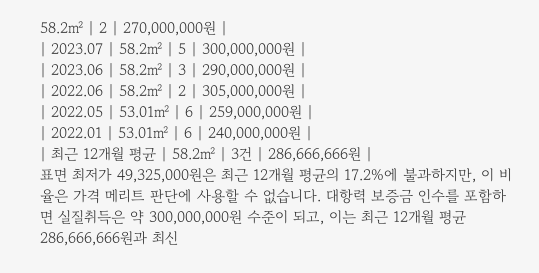58.2㎡ | 2 | 270,000,000원 |
| 2023.07 | 58.2㎡ | 5 | 300,000,000원 |
| 2023.06 | 58.2㎡ | 3 | 290,000,000원 |
| 2022.06 | 58.2㎡ | 2 | 305,000,000원 |
| 2022.05 | 53.01㎡ | 6 | 259,000,000원 |
| 2022.01 | 53.01㎡ | 6 | 240,000,000원 |
| 최근 12개월 평균 | 58.2㎡ | 3건 | 286,666,666원 |
표면 최저가 49,325,000원은 최근 12개월 평균의 17.2%에 불과하지만, 이 비율은 가격 메리트 판단에 사용할 수 없습니다. 대항력 보증금 인수를 포함하면 실질취득은 약 300,000,000원 수준이 되고, 이는 최근 12개월 평균 286,666,666원과 최신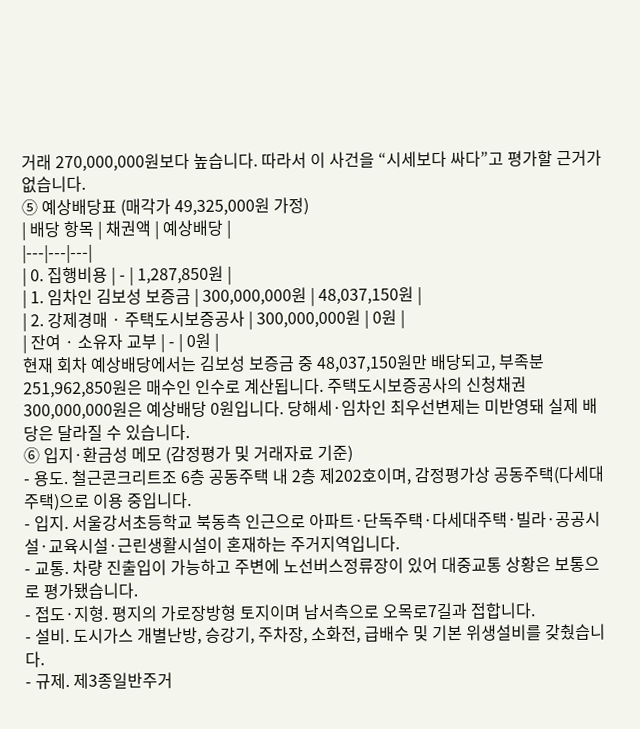거래 270,000,000원보다 높습니다. 따라서 이 사건을 “시세보다 싸다”고 평가할 근거가 없습니다.
⑤ 예상배당표 (매각가 49,325,000원 가정)
| 배당 항목 | 채권액 | 예상배당 |
|---|---|---|
| 0. 집행비용 | - | 1,287,850원 |
| 1. 임차인 김보성 보증금 | 300,000,000원 | 48,037,150원 |
| 2. 강제경매 · 주택도시보증공사 | 300,000,000원 | 0원 |
| 잔여 · 소유자 교부 | - | 0원 |
현재 회차 예상배당에서는 김보성 보증금 중 48,037,150원만 배당되고, 부족분 251,962,850원은 매수인 인수로 계산됩니다. 주택도시보증공사의 신청채권 300,000,000원은 예상배당 0원입니다. 당해세·임차인 최우선변제는 미반영돼 실제 배당은 달라질 수 있습니다.
⑥ 입지·환금성 메모 (감정평가 및 거래자료 기준)
- 용도. 철근콘크리트조 6층 공동주택 내 2층 제202호이며, 감정평가상 공동주택(다세대주택)으로 이용 중입니다.
- 입지. 서울강서초등학교 북동측 인근으로 아파트·단독주택·다세대주택·빌라·공공시설·교육시설·근린생활시설이 혼재하는 주거지역입니다.
- 교통. 차량 진출입이 가능하고 주변에 노선버스정류장이 있어 대중교통 상황은 보통으로 평가됐습니다.
- 접도·지형. 평지의 가로장방형 토지이며 남서측으로 오목로7길과 접합니다.
- 설비. 도시가스 개별난방, 승강기, 주차장, 소화전, 급배수 및 기본 위생설비를 갖췄습니다.
- 규제. 제3종일반주거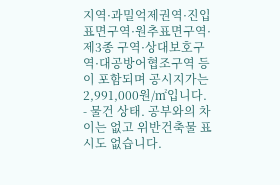지역·과밀억제권역·진입표면구역·원추표면구역·제3종 구역·상대보호구역·대공방어협조구역 등이 포함되며 공시지가는 2,991,000원/㎡입니다.
- 물건 상태. 공부와의 차이는 없고 위반건축물 표시도 없습니다.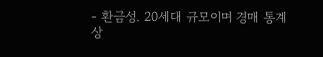- 환금성. 20세대 규모이며 경매 통계상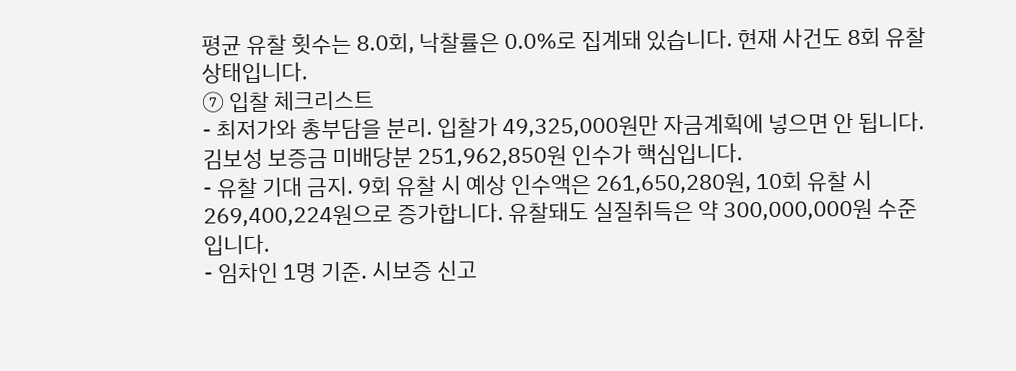평균 유찰 횟수는 8.0회, 낙찰률은 0.0%로 집계돼 있습니다. 현재 사건도 8회 유찰 상태입니다.
⑦ 입찰 체크리스트
- 최저가와 총부담을 분리. 입찰가 49,325,000원만 자금계획에 넣으면 안 됩니다. 김보성 보증금 미배당분 251,962,850원 인수가 핵심입니다.
- 유찰 기대 금지. 9회 유찰 시 예상 인수액은 261,650,280원, 10회 유찰 시 269,400,224원으로 증가합니다. 유찰돼도 실질취득은 약 300,000,000원 수준입니다.
- 임차인 1명 기준. 시보증 신고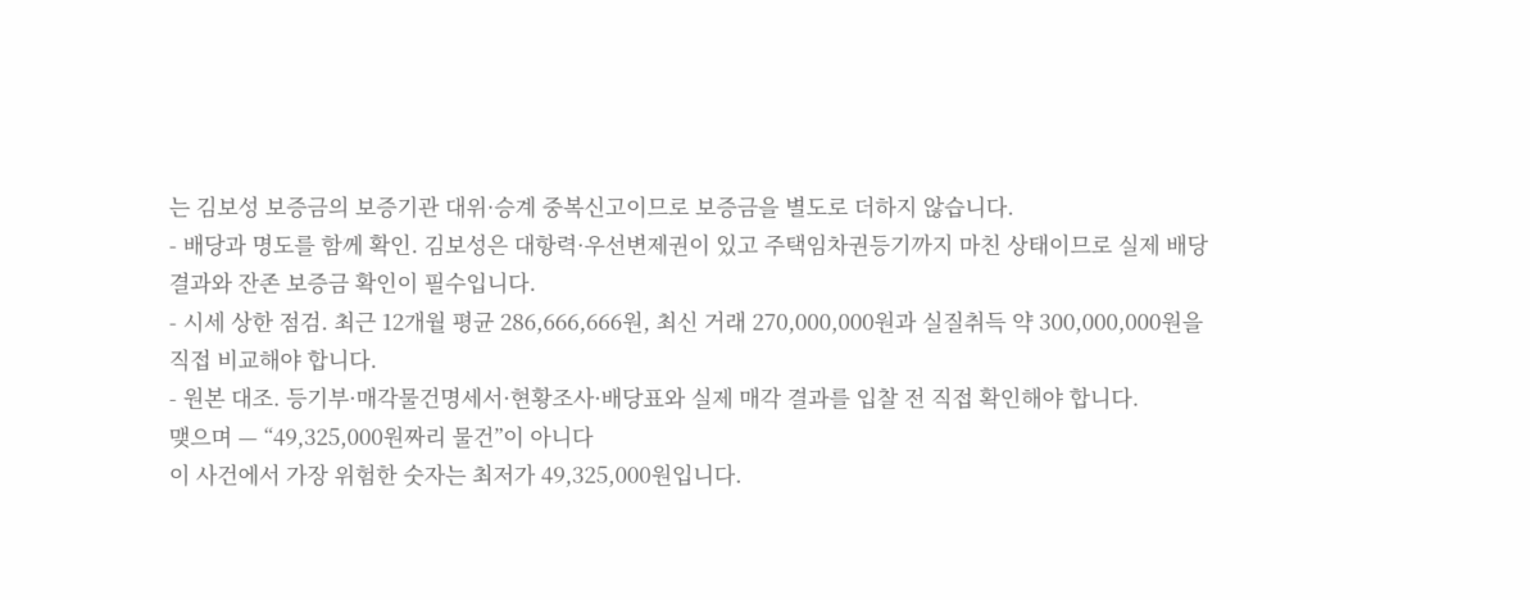는 김보성 보증금의 보증기관 대위·승계 중복신고이므로 보증금을 별도로 더하지 않습니다.
- 배당과 명도를 함께 확인. 김보성은 대항력·우선변제권이 있고 주택임차권등기까지 마친 상태이므로 실제 배당 결과와 잔존 보증금 확인이 필수입니다.
- 시세 상한 점검. 최근 12개월 평균 286,666,666원, 최신 거래 270,000,000원과 실질취득 약 300,000,000원을 직접 비교해야 합니다.
- 원본 대조. 등기부·매각물건명세서·현황조사·배당표와 실제 매각 결과를 입찰 전 직접 확인해야 합니다.
맺으며 — “49,325,000원짜리 물건”이 아니다
이 사건에서 가장 위험한 숫자는 최저가 49,325,000원입니다.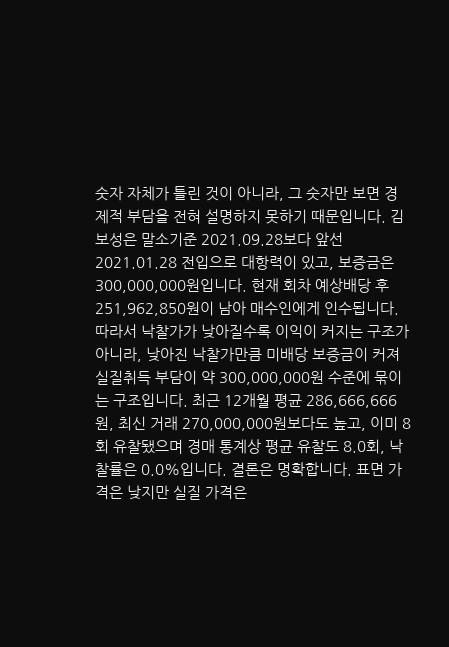숫자 자체가 틀린 것이 아니라, 그 숫자만 보면 경제적 부담을 전혀 설명하지 못하기 때문입니다. 김보성은 말소기준 2021.09.28보다 앞선 2021.01.28 전입으로 대항력이 있고, 보증금은 300,000,000원입니다. 현재 회차 예상배당 후 251,962,850원이 남아 매수인에게 인수됩니다.
따라서 낙찰가가 낮아질수록 이익이 커지는 구조가 아니라, 낮아진 낙찰가만큼 미배당 보증금이 커져 실질취득 부담이 약 300,000,000원 수준에 묶이는 구조입니다. 최근 12개월 평균 286,666,666원, 최신 거래 270,000,000원보다도 높고, 이미 8회 유찰됐으며 경매 통계상 평균 유찰도 8.0회, 낙찰률은 0.0%입니다. 결론은 명확합니다. 표면 가격은 낮지만 실질 가격은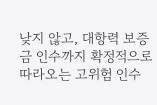낮지 않고, 대항력 보증금 인수까지 확정적으로 따라오는 고위험 인수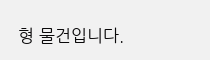형 물건입니다.